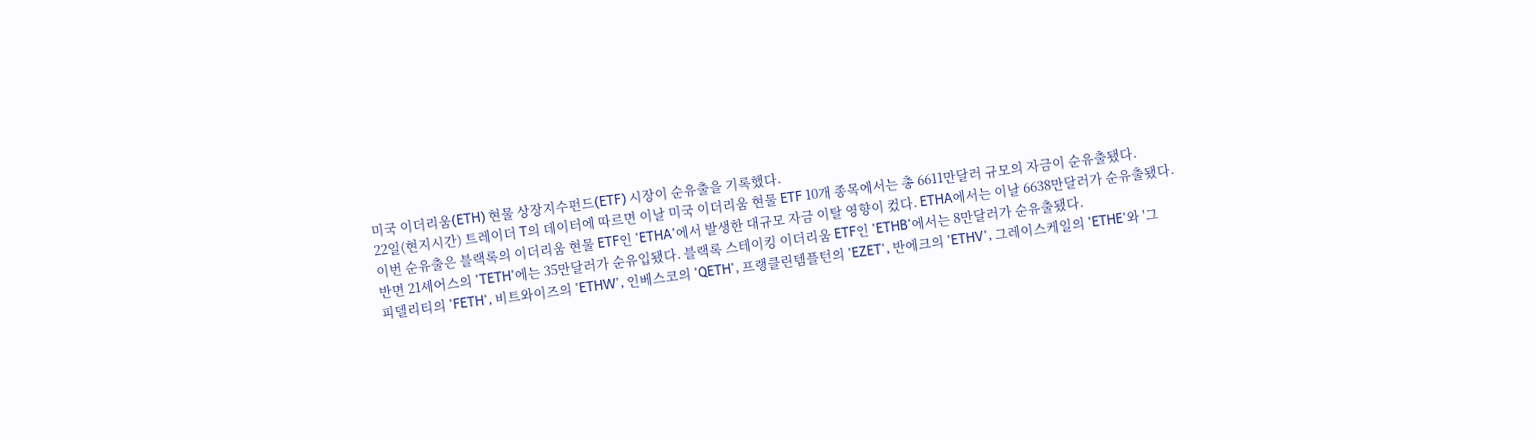미국 이더리움(ETH) 현물 상장지수펀드(ETF) 시장이 순유출을 기록했다.
22일(현지시간) 트레이더 T의 데이터에 따르면 이날 미국 이더리움 현물 ETF 10개 종목에서는 총 6611만달러 규모의 자금이 순유출됐다.
이번 순유출은 블랙록의 이더리움 현물 ETF인 'ETHA'에서 발생한 대규모 자금 이탈 영향이 컸다. ETHA에서는 이날 6638만달러가 순유출됐다.
반면 21셰어스의 'TETH'에는 35만달러가 순유입됐다. 블랙록 스테이킹 이더리움 ETF인 'ETHB'에서는 8만달러가 순유출됐다.
피델리티의 'FETH', 비트와이즈의 'ETHW', 인베스코의 'QETH', 프랭클린템플턴의 'EZET', 반에크의 'ETHV', 그레이스케일의 'ETHE'와 '그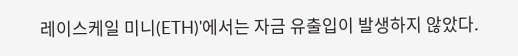레이스케일 미니(ETH)'에서는 자금 유출입이 발생하지 않았다.